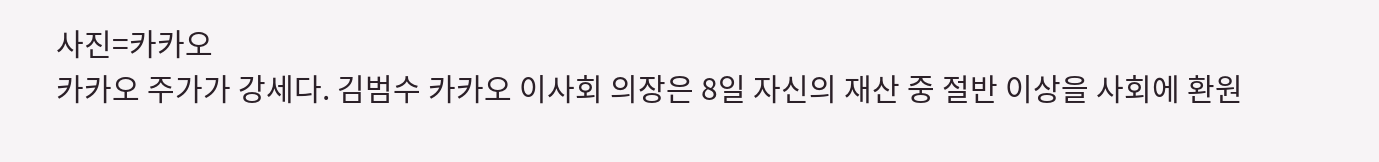사진=카카오
카카오 주가가 강세다. 김범수 카카오 이사회 의장은 8일 자신의 재산 중 절반 이상을 사회에 환원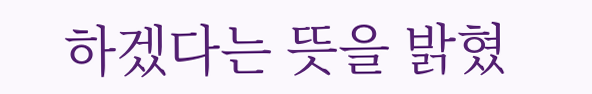하겠다는 뜻을 밝혔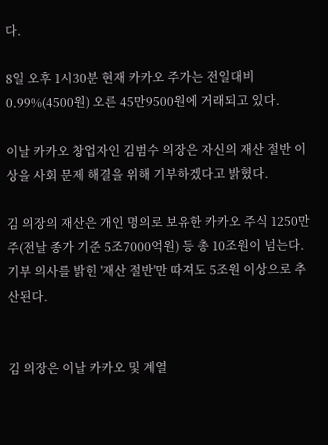다.

8일 오후 1시30분 현재 카카오 주가는 전일대비 0.99%(4500원) 오른 45만9500원에 거래되고 있다.

이날 카카오 창업자인 김범수 의장은 자신의 재산 절반 이상을 사회 문제 해결을 위해 기부하겠다고 밝혔다.

김 의장의 재산은 개인 명의로 보유한 카카오 주식 1250만주(전날 종가 기준 5조7000억원) 등 총 10조원이 넘는다. 기부 의사를 밝힌 '재산 절반'만 따져도 5조원 이상으로 추산된다.


김 의장은 이날 카카오 및 계열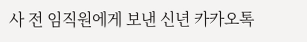사 전 임직원에게 보낸 신년 카카오톡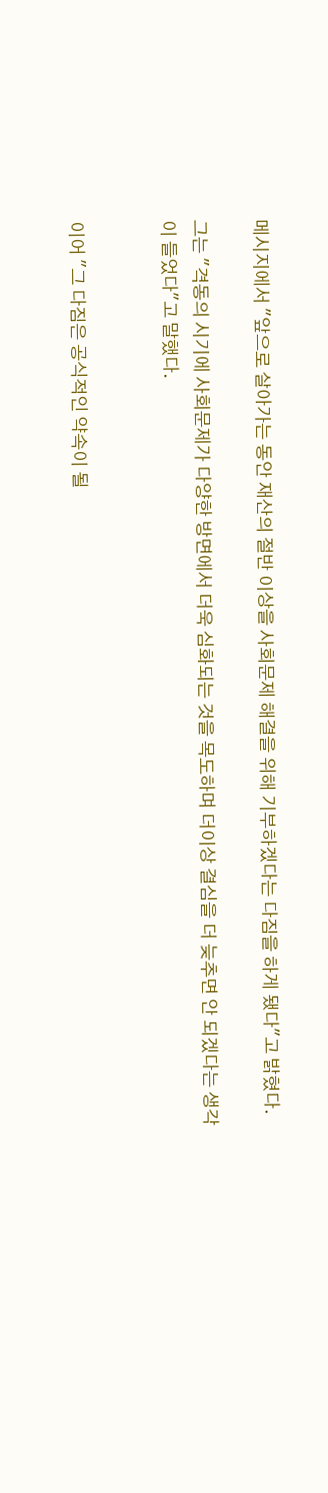메시지에서 "앞으로 살아가는 동안 재산의 절반 이상을 사회문제 해결을 위해 기부하겠다는 다짐을 하게 됐다"고 밝혔다.

그는 "격동의 시기에 사회문제가 다양한 방면에서 더욱 심화되는 것을 목도하며 더이상 결심을 더 늦추면 안 되겠다는 생각이 들었다"고 말했다.


이어 "그 다짐은 공식적인 약속이 될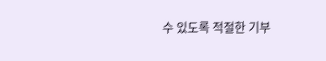수 있도록 적절한 기부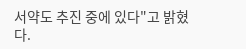서약도 추진 중에 있다"고 밝혔다.